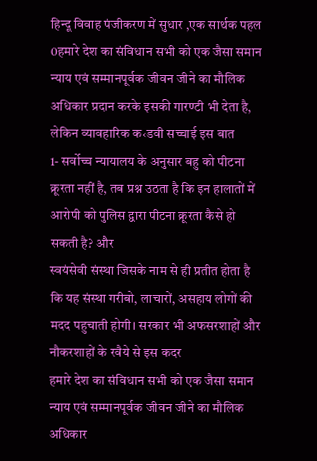हिन्दू विवाह पंजीकरण में सुधार ,एक सार्थक पहल
0हमारे देश का संविधान सभी को एक जैसा समान न्याय एवं सम्मानपूर्वक जीवन जीने का मौलिक अधिकार प्रदान करके इसकी गारण्टी भी देता है, लेकिन व्यावहारिक क‹डवी सच्चाई इस बात
1- सर्वोच्च न्यायालय के अनुसार बहु को पीटना क्रूरता नहीं है, तब प्रश्न उठता है कि इन हालातों में आरोपी को पुलिस द्वारा पीटना क्रूरता कैसे हो सकती है? और
स्वयंसेवी संस्था जिसके नाम से ही प्रतीत होता है कि यह संस्था गरीबो, लाचारों, असहाय लोगों की मदद पहुचाती होगी। सरकार भी अफसरशाहों और नौकरशाहों के रवैये से इस कदर
हमारे देश का संविधान सभी को एक जैसा समान न्याय एवं सम्मानपूर्वक जीवन जीने का मौलिक अधिकार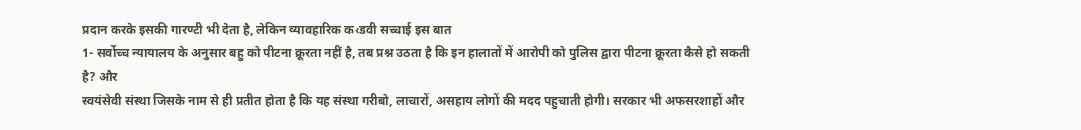प्रदान करके इसकी गारण्टी भी देता है, लेकिन व्यावहारिक क‹डवी सच्चाई इस बात
1- सर्वोच्च न्यायालय के अनुसार बहु को पीटना क्रूरता नहीं है, तब प्रश्न उठता है कि इन हालातों में आरोपी को पुलिस द्वारा पीटना क्रूरता कैसे हो सकती है? और
स्वयंसेवी संस्था जिसके नाम से ही प्रतीत होता है कि यह संस्था गरीबो, लाचारों, असहाय लोगों की मदद पहुचाती होगी। सरकार भी अफसरशाहों और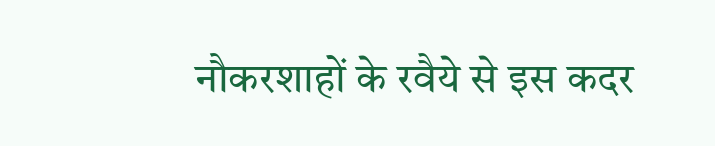नौकरशाहों के रवैये से इस कदर